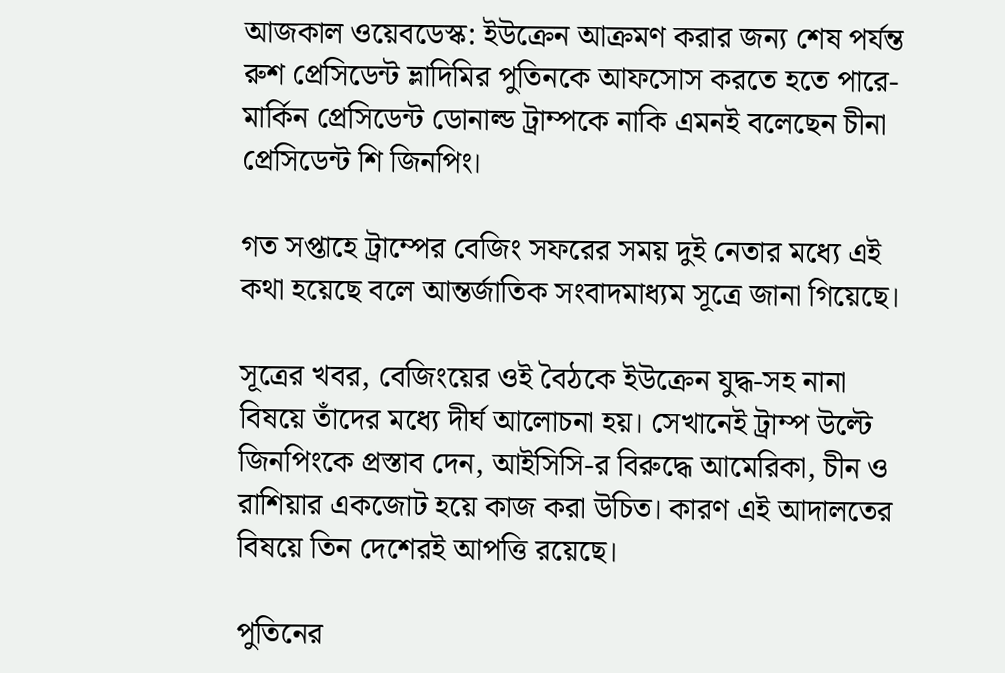আজকাল ওয়েবডেস্ক: ইউক্রেন আক্রমণ করার জন্য শেষ পর্যন্ত রুশ প্রেসিডেন্ট ভ্লাদিমির পুতিনকে আফসোস করতে হতে পারে- মার্কিন প্রেসিডেন্ট ডোনাল্ড ট্রাম্পকে নাকি এমনই বলেছেন চীনা প্রেসিডেন্ট শি জিনপিং।

গত সপ্তাহে ট্রাম্পের বেজিং সফরের সময় দুই নেতার মধ্যে এই কথা হয়েছে বলে আন্তর্জাতিক সংবাদমাধ্যম সূত্রে জানা গিয়েছে।

সূত্রের খবর, বেজিংয়ের ওই বৈঠকে ইউক্রেন যুদ্ধ-সহ নানা বিষয়ে তাঁদের মধ্যে দীর্ঘ আলোচনা হয়। সেখানেই ট্রাম্প উল্টে জিনপিংকে প্রস্তাব দেন, আইসিসি-র বিরুদ্ধে আমেরিকা, চীন ও রাশিয়ার একজোট হয়ে কাজ করা উচিত। কারণ এই আদালতের বিষয়ে তিন দেশেরই আপত্তি রয়েছে।

পুতিনের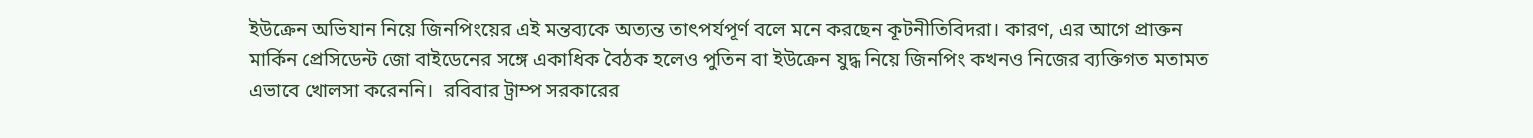ইউক্রেন অভিযান নিয়ে জিনপিংয়ের এই মন্তব্যকে অত্যন্ত তাৎপর্যপূর্ণ বলে মনে করছেন কূটনীতিবিদরা। কারণ, এর আগে প্রাক্তন মার্কিন প্রেসিডেন্ট জো বাইডেনের সঙ্গে একাধিক বৈঠক হলেও পুতিন বা ইউক্রেন যুদ্ধ নিয়ে জিনপিং কখনও নিজের ব্যক্তিগত মতামত এভাবে খোলসা করেননি।  রবিবার ট্রাম্প সরকারের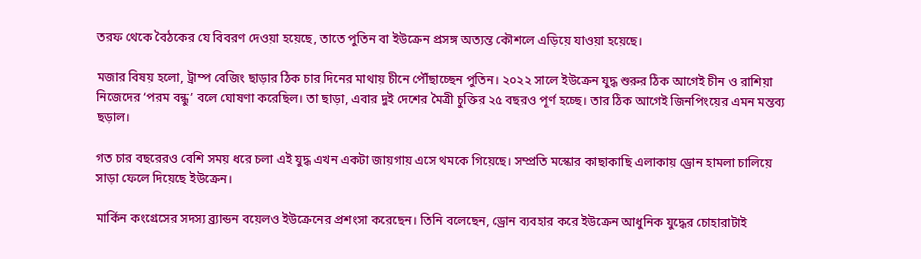তরফ থেকে বৈঠকের যে বিবরণ দেওয়া হয়েছে, তাতে পুতিন বা ইউক্রেন প্রসঙ্গ অত্যন্ত কৌশলে এড়িয়ে যাওয়া হয়েছে।

মজার বিষয় হলো, ট্রাম্প বেজিং ছাড়ার ঠিক চার দিনের মাথায় চীনে পৌঁছাচ্ছেন পুতিন। ২০২২ সালে ইউক্রেন যুদ্ধ শুরুর ঠিক আগেই চীন ও রাশিয়া নিজেদের ‘পরম বন্ধু’ বলে ঘোষণা করেছিল। তা ছাড়া, এবার দুই দেশের মৈত্রী চুক্তির ২৫ বছরও পূর্ণ হচ্ছে। তার ঠিক আগেই জিনপিংয়ের এমন মন্তব্য ছড়াল।

গত চার বছরেরও বেশি সময় ধরে চলা এই যুদ্ধ এখন একটা জায়গায় এসে থমকে গিয়েছে। সম্প্রতি মস্কোর কাছাকাছি এলাকায় ড্রোন হামলা চালিয়ে সাড়া ফেলে দিয়েছে ইউক্রেন।

মার্কিন কংগ্রেসের সদস্য ব্র্যান্ডন বয়েলও ইউক্রেনের প্রশংসা করেছেন। তিনি বলেছেন, ড্রোন ব্যবহার করে ইউক্রেন আধুনিক যুদ্ধের চোহারাটাই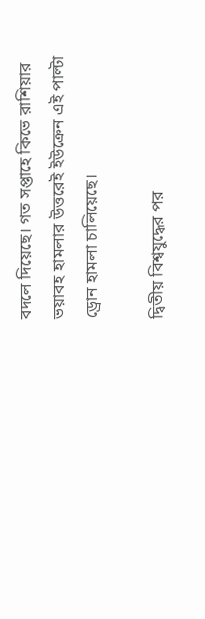বদলে দিয়েছে। গত সপ্তাহে কিভে রাশিয়ার ভয়াবহ হামলার উত্তরেই ইউক্রেন এই পাল্টা ড্রোন হামলা চালিয়েছে।

দ্বিতীয় বিশ্বযুদ্ধের পর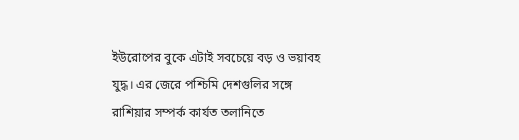ইউরোপের বুকে এটাই সবচেয়ে বড় ও ভয়াবহ যুদ্ধ। এর জেরে পশ্চিমি দেশগুলির সঙ্গে রাশিয়ার সম্পর্ক কার্যত তলানিতে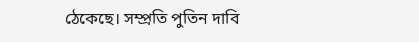ঠেকেছে। সম্প্রতি পুতিন দাবি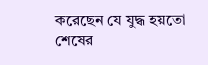করেছেন যে যুদ্ধ হয়তো শেষের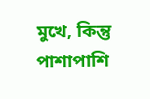মুখে, কিন্তু পাশাপাশি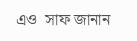এও  সাফ জানান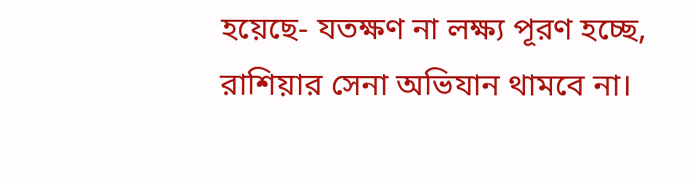হয়েছে- যতক্ষণ না লক্ষ্য পূরণ হচ্ছে, রাশিয়ার সেনা অভিযান থামবে না।